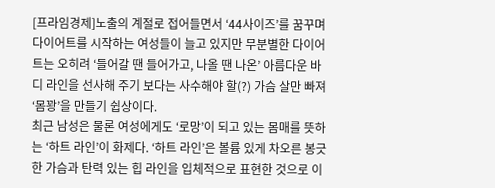[프라임경제]노출의 계절로 접어들면서 ‘44사이즈’를 꿈꾸며 다이어트를 시작하는 여성들이 늘고 있지만 무분별한 다이어트는 오히려 ‘들어갈 땐 들어가고, 나올 땐 나온’ 아름다운 바디 라인을 선사해 주기 보다는 사수해야 할(?) 가슴 살만 빠져 ‘몸꽝’을 만들기 쉽상이다.
최근 남성은 물론 여성에게도 ‘로망’이 되고 있는 몸매를 뜻하는 ‘하트 라인’이 화제다. ‘하트 라인’은 볼륨 있게 차오른 봉긋한 가슴과 탄력 있는 힙 라인을 입체적으로 표현한 것으로 이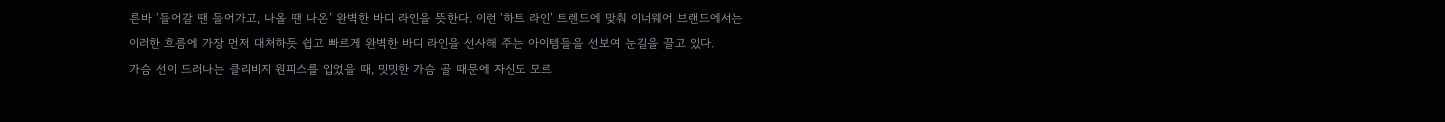른바 ‘들어갈 땐 들어가고, 나올 땐 나온’ 완벽한 바디 라인을 뜻한다. 이런 ‘하트 라인’ 트렌드에 맞춰 이너웨어 브랜드에서는 이러한 흐름에 가장 먼저 대처하듯 쉽고 빠르게 완벽한 바디 라인을 선사해 주는 아이템들을 선보여 눈길을 끌고 있다.
가슴 선이 드러나는 클리비지 원피스를 입었을 때, 밋밋한 가슴 골 때문에 자신도 모르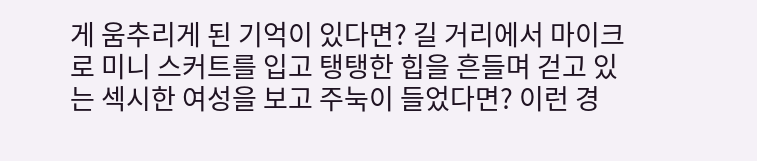게 움추리게 된 기억이 있다면? 길 거리에서 마이크로 미니 스커트를 입고 탱탱한 힙을 흔들며 걷고 있는 섹시한 여성을 보고 주눅이 들었다면? 이런 경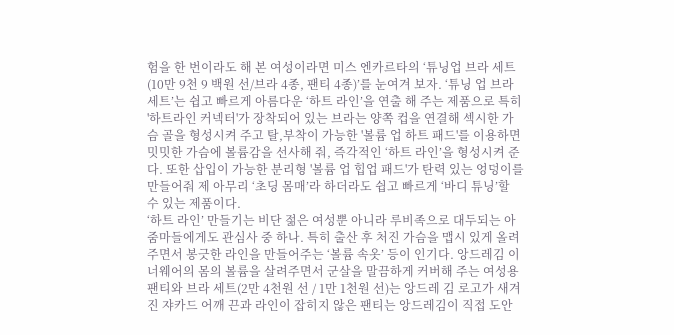험을 한 번이라도 해 본 여성이라면 미스 엔카르타의 ‘튜닝업 브라 세트(10만 9천 9 백원 선/브라 4종, 팬티 4종)’를 눈여겨 보자. ‘튜닝 업 브라 세트’는 쉽고 빠르게 아름다운 ‘하트 라인’을 연출 해 주는 제품으로 특히 '하트라인 커넥터'가 장착되어 있는 브라는 양쪽 컵을 연결해 섹시한 가슴 골을 형성시켜 주고 탈,부착이 가능한 '볼륨 업 하트 패드'를 이용하면 밋밋한 가슴에 볼륨감을 선사해 줘, 즉각적인 ‘하트 라인’을 형성시켜 준다. 또한 삽입이 가능한 분리형 '볼륨 업 힙업 패드'가 탄력 있는 엉덩이를 만들어줘 제 아무리 ‘초딩 몸매’라 하더라도 쉽고 빠르게 ‘바디 튜닝’할 수 있는 제품이다.
‘하트 라인’ 만들기는 비단 젊은 여성뿐 아니라 루비족으로 대두되는 아줌마들에게도 관심사 중 하나. 특히 출산 후 처진 가슴을 맵시 있게 올려주면서 봉긋한 라인을 만들어주는 ‘볼륨 속옷’ 등이 인기다. 앙드레김 이너웨어의 몸의 볼륨을 살려주면서 군살을 말끔하게 커버해 주는 여성용 팬티와 브라 세트(2만 4천원 선 / 1만 1천원 선)는 앙드레 김 로고가 새겨진 쟈카드 어깨 끈과 라인이 잡히지 않은 팬티는 앙드레김이 직접 도안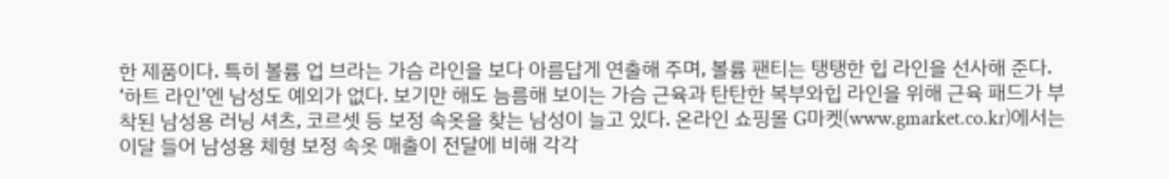한 제품이다. 특히 볼륨 업 브라는 가슴 라인을 보다 아름답게 연출해 주며, 볼륨 팬티는 탱탱한 힙 라인을 선사해 준다.
‘하트 라인’엔 남성도 예외가 없다. 보기만 해도 늠름해 보이는 가슴 근육과 탄탄한 복부와힙 라인을 위해 근육 패드가 부착된 남성용 러닝 셔츠, 코르셋 등 보정 속옷을 찾는 남성이 늘고 있다. 온라인 쇼핑몰 G마켓(www.gmarket.co.kr)에서는 이달 들어 남성용 체형 보정 속옷 매출이 전달에 비해 각각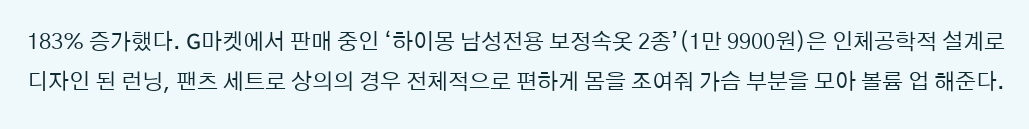183% 증가했다. G마켓에서 판매 중인 ‘하이몽 남성전용 보정속옷 2종’(1만 9900원)은 인체공학적 설계로 디자인 된 런닝, 팬츠 세트로 상의의 경우 전체적으로 편하게 몸을 조여줘 가슴 부분을 모아 볼륨 업 해준다.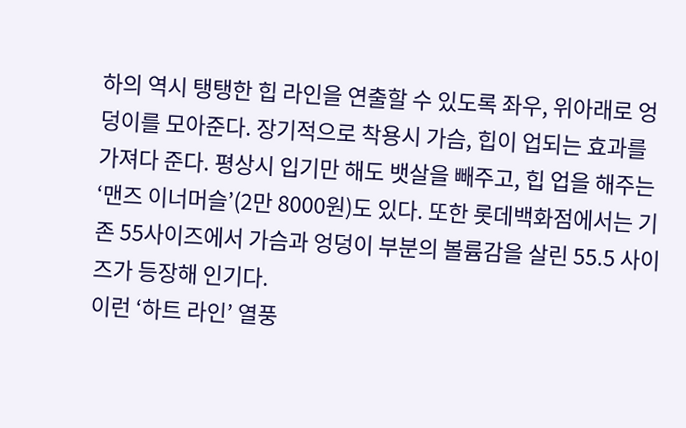하의 역시 탱탱한 힙 라인을 연출할 수 있도록 좌우, 위아래로 엉덩이를 모아준다. 장기적으로 착용시 가슴, 힙이 업되는 효과를 가져다 준다. 평상시 입기만 해도 뱃살을 빼주고, 힙 업을 해주는 ‘맨즈 이너머슬’(2만 8000원)도 있다. 또한 롯데백화점에서는 기존 55사이즈에서 가슴과 엉덩이 부분의 볼륨감을 살린 55.5 사이즈가 등장해 인기다.
이런 ‘하트 라인’ 열풍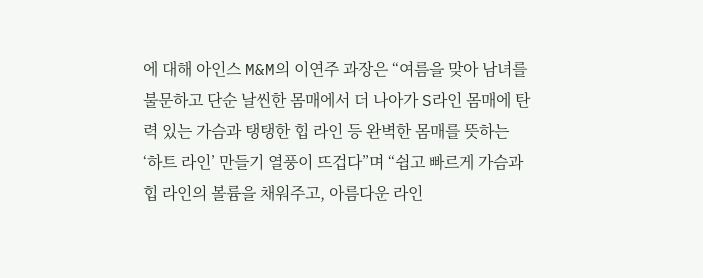에 대해 아인스 M&M의 이연주 과장은 “여름을 맞아 남녀를 불문하고 단순 날씬한 몸매에서 더 나아가 S라인 몸매에 탄력 있는 가슴과 탱탱한 힙 라인 등 완벽한 몸매를 뜻하는 ‘하트 라인’ 만들기 열풍이 뜨겁다”며 “쉽고 빠르게 가슴과 힙 라인의 볼륨을 채워주고, 아름다운 라인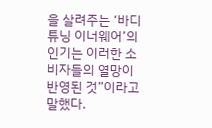을 살려주는 ‘바디 튜닝 이너웨어’의 인기는 이러한 소비자들의 열망이 반영된 것”이라고 말했다.